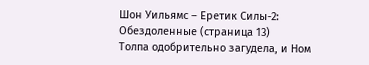Шон Уильямс – Еретик Силы-2: Обездоленные (страница 13)
Толпа одобрительно загудела, и Ном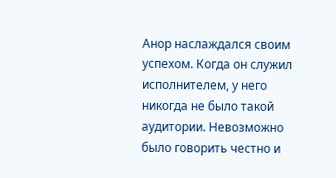Анор наслаждался своим успехом. Когда он служил исполнителем, у него никогда не было такой аудитории. Невозможно было говорить честно и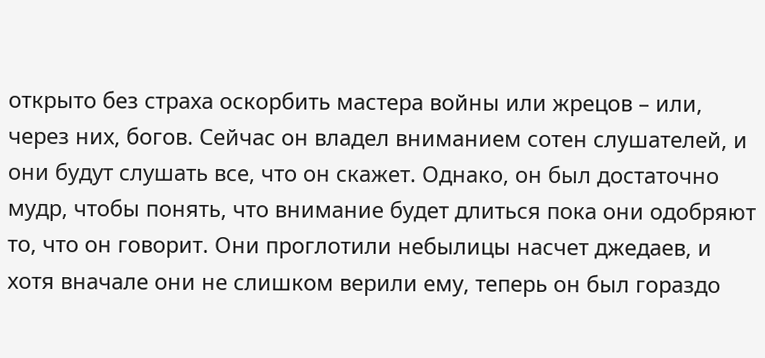открыто без страха оскорбить мастера войны или жрецов – или, через них, богов. Сейчас он владел вниманием сотен слушателей, и они будут слушать все, что он скажет. Однако, он был достаточно мудр, чтобы понять, что внимание будет длиться пока они одобряют то, что он говорит. Они проглотили небылицы насчет джедаев, и хотя вначале они не слишком верили ему, теперь он был гораздо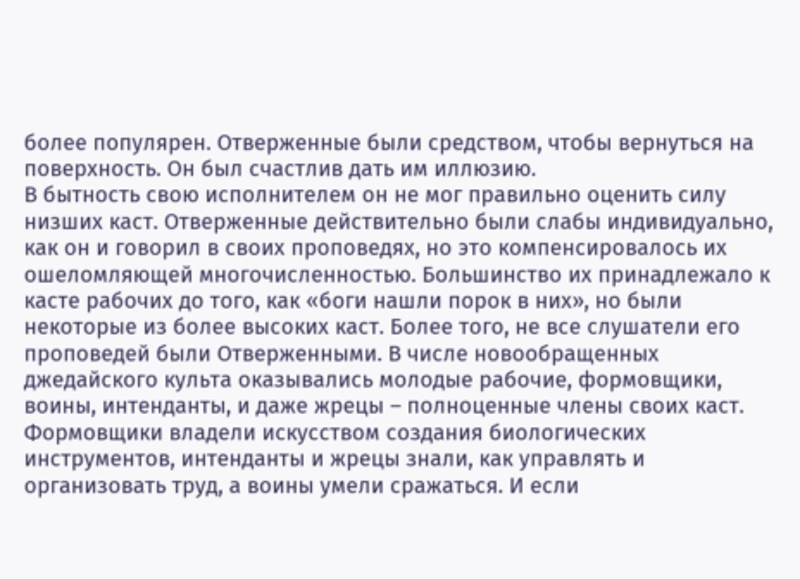более популярен. Отверженные были средством, чтобы вернуться на поверхность. Он был счастлив дать им иллюзию.
В бытность свою исполнителем он не мог правильно оценить силу низших каст. Отверженные действительно были слабы индивидуально, как он и говорил в своих проповедях, но это компенсировалось их ошеломляющей многочисленностью. Большинство их принадлежало к касте рабочих до того, как «боги нашли порок в них», но были некоторые из более высоких каст. Более того, не все слушатели его проповедей были Отверженными. В числе новообращенных джедайского культа оказывались молодые рабочие, формовщики, воины, интенданты, и даже жрецы – полноценные члены своих каст. Формовщики владели искусством создания биологических инструментов, интенданты и жрецы знали, как управлять и организовать труд, а воины умели сражаться. И если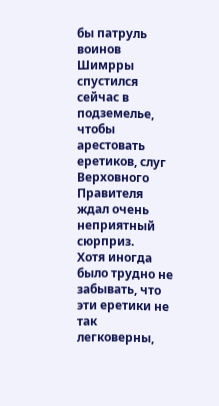бы патруль воинов Шимрры спустился сейчас в подземелье, чтобы арестовать еретиков, слуг Верховного Правителя ждал очень неприятный сюрприз.
Хотя иногда было трудно не забывать, что эти еретики не так легковерны,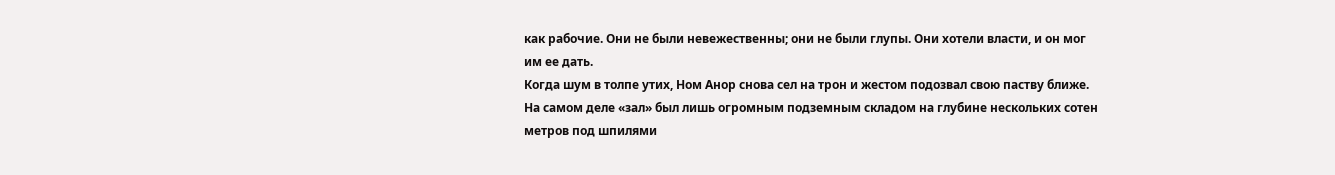как рабочие. Они не были невежественны; они не были глупы. Они хотели власти, и он мог им ее дать.
Когда шум в толпе утих, Ном Анор снова сел на трон и жестом подозвал свою паству ближе. На самом деле «зал» был лишь огромным подземным складом на глубине нескольких сотен метров под шпилями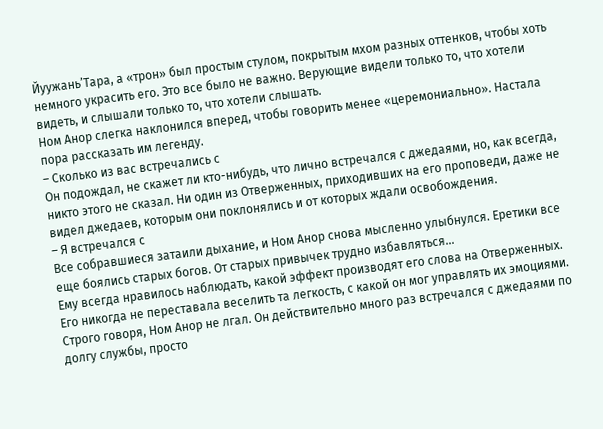Йуужань’Тара, а «трон» был простым стулом, покрытым мхом разных оттенков, чтобы хоть немного украсить его. Это все было не важно. Верующие видели только то, что хотели видеть, и слышали только то, что хотели слышать.
Ном Анор слегка наклонился вперед, чтобы говорить менее «церемониально». Настала пора рассказать им легенду.
– Сколько из вас встречались с
Он подождал, не скажет ли кто-нибудь, что лично встречался с джедаями, но, как всегда, никто этого не сказал. Ни один из Отверженных, приходивших на его проповеди, даже не видел джедаев, которым они поклонялись и от которых ждали освобождения.
– Я встречался с
Все собравшиеся затаили дыхание, и Ном Анор снова мысленно улыбнулся. Еретики все еще боялись старых богов. От старых привычек трудно избавляться…
Ему всегда нравилось наблюдать, какой эффект производят его слова на Отверженных. Его никогда не переставала веселить та легкость, с какой он мог управлять их эмоциями. Строго говоря, Ном Анор не лгал. Он действительно много раз встречался с джедаями по долгу службы, просто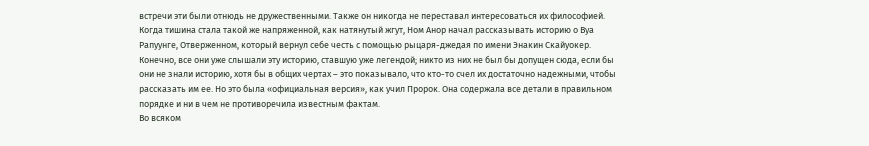встречи эти были отнюдь не дружественными. Также он никогда не переставал интересоваться их философией.
Когда тишина стала такой же напряженной, как натянутый жгут, Ном Анор начал рассказывать историю о Вуа Рапуунге, Отверженном, который вернул себе честь с помощью рыцаря-джедая по имени Энакин Скайуокер. Конечно, все они уже слышали эту историю, ставшую уже легендой; никто из них не был бы допущен сюда, если бы они не знали историю, хотя бы в общих чертах – это показывало, что кто-то счел их достаточно надежными, чтобы рассказать им ее. Но это была «официальная версия», как учил Пророк. Она содержала все детали в правильном порядке и ни в чем не противоречила известным фактам.
Во всяком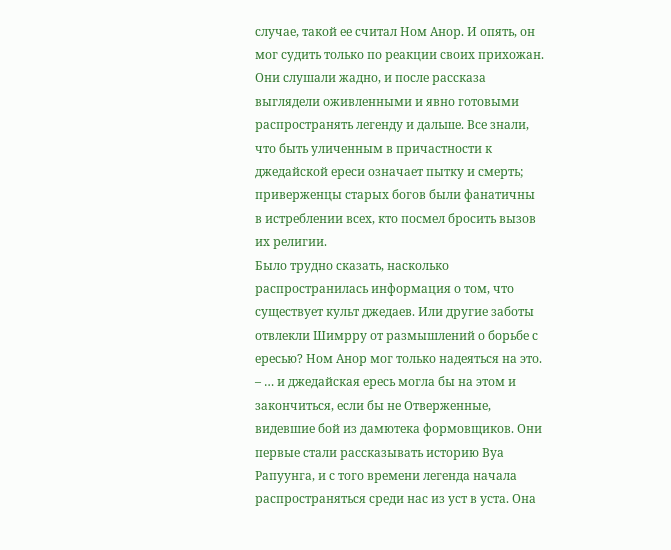случае, такой ее считал Ном Анор. И опять, он мог судить только по реакции своих прихожан. Они слушали жадно, и после рассказа выглядели оживленными и явно готовыми распространять легенду и дальше. Все знали, что быть уличенным в причастности к джедайской ереси означает пытку и смерть; приверженцы старых богов были фанатичны в истреблении всех, кто посмел бросить вызов их религии.
Было трудно сказать, насколько распространилась информация о том, что существует культ джедаев. Или другие заботы отвлекли Шимрру от размышлений о борьбе с ересью? Ном Анор мог только надеяться на это.
– … и джедайская ересь могла бы на этом и закончиться, если бы не Отверженные, видевшие бой из дамютека формовщиков. Они первые стали рассказывать историю Вуа Рапуунга, и с того времени легенда начала распространяться среди нас из уст в уста. Она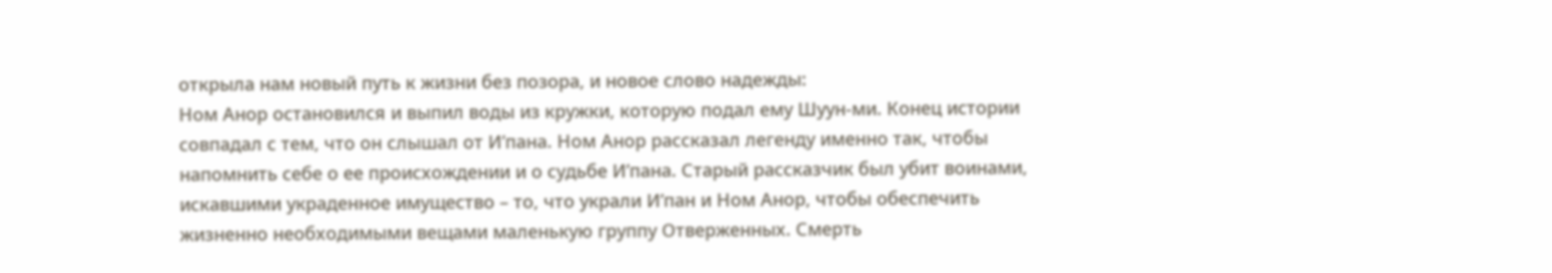открыла нам новый путь к жизни без позора, и новое слово надежды:
Ном Анор остановился и выпил воды из кружки, которую подал ему Шуун-ми. Конец истории совпадал с тем, что он слышал от И’пана. Ном Анор рассказал легенду именно так, чтобы напомнить себе о ее происхождении и о судьбе И’пана. Старый рассказчик был убит воинами, искавшими украденное имущество – то, что украли И’пан и Ном Анор, чтобы обеспечить жизненно необходимыми вещами маленькую группу Отверженных. Смерть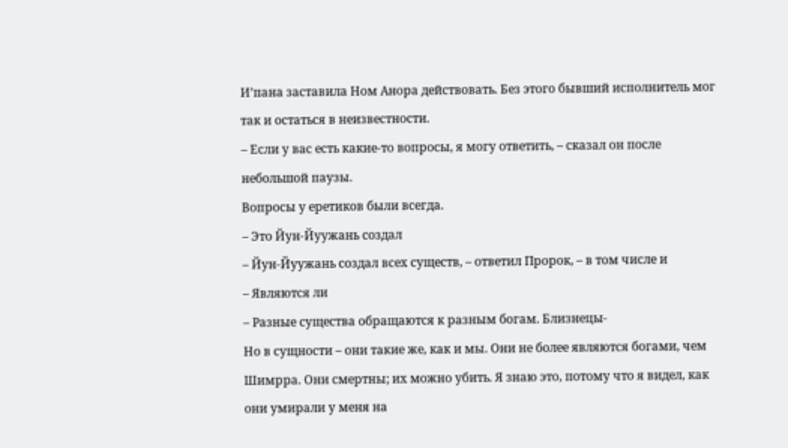И’пана заставила Ном Анора действовать. Без этого бывший исполнитель мог так и остаться в неизвестности.
– Если у вас есть какие-то вопросы, я могу ответить, – сказал он после небольшой паузы.
Вопросы у еретиков были всегда.
– Это Йун-Йуужань создал
– Йун-Йуужань создал всех существ, – ответил Пророк, – в том числе и
– Являются ли
– Разные существа обращаются к разным богам. Близнецы-
Но в сущности – они такие же, как и мы. Они не более являются богами, чем Шимрра. Они смертны; их можно убить. Я знаю это, потому что я видел, как они умирали у меня на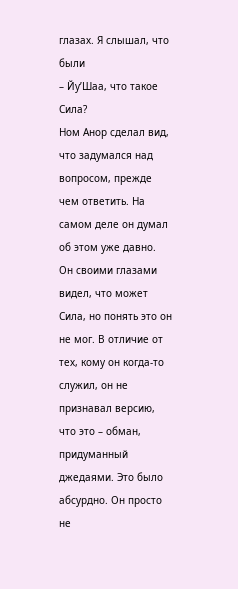глазах. Я слышал, что были
– Йу’Шаа, что такое Сила?
Ном Анор сделал вид, что задумался над вопросом, прежде чем ответить. На самом деле он думал об этом уже давно. Он своими глазами видел, что может Сила, но понять это он не мог. В отличие от тех, кому он когда-то служил, он не признавал версию, что это – обман, придуманный джедаями. Это было абсурдно. Он просто не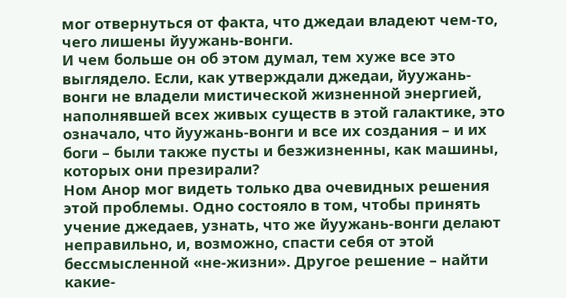мог отвернуться от факта, что джедаи владеют чем-то, чего лишены йуужань-вонги.
И чем больше он об этом думал, тем хуже все это выглядело. Если, как утверждали джедаи, йуужань-вонги не владели мистической жизненной энергией, наполнявшей всех живых существ в этой галактике, это означало, что йуужань-вонги и все их создания – и их боги – были также пусты и безжизненны, как машины, которых они презирали?
Ном Анор мог видеть только два очевидных решения этой проблемы. Одно состояло в том, чтобы принять учение джедаев, узнать, что же йуужань-вонги делают неправильно, и, возможно, спасти себя от этой бессмысленной «не-жизни». Другое решение – найти какие-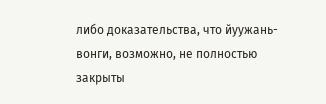либо доказательства, что йуужань-вонги, возможно, не полностью закрыты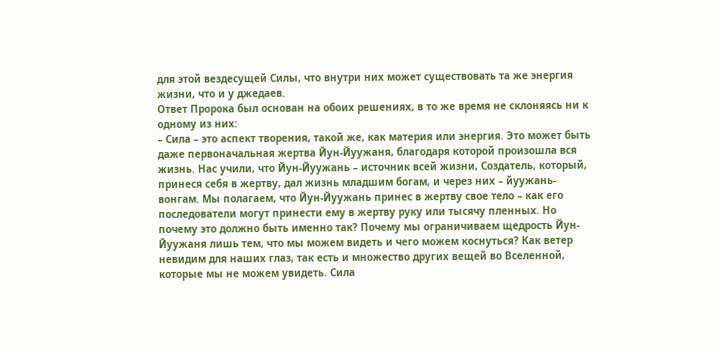для этой вездесущей Силы, что внутри них может существовать та же энергия жизни, что и у джедаев.
Ответ Пророка был основан на обоих решениях, в то же время не склоняясь ни к одному из них:
– Сила – это аспект творения, такой же, как материя или энергия. Это может быть даже первоначальная жертва Йун-Йуужаня, благодаря которой произошла вся жизнь. Нас учили, что Йун-Йуужань – источник всей жизни, Создатель, который, принеся себя в жертву, дал жизнь младшим богам, и через них – йуужань-вонгам. Мы полагаем, что Йун-Йуужань принес в жертву свое тело – как его последователи могут принести ему в жертву руку или тысячу пленных. Но почему это должно быть именно так? Почему мы ограничиваем щедрость Йун-Йуужаня лишь тем, что мы можем видеть и чего можем коснуться? Как ветер невидим для наших глаз, так есть и множество других вещей во Вселенной, которые мы не можем увидеть. Сила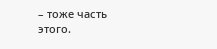– тоже часть этого.